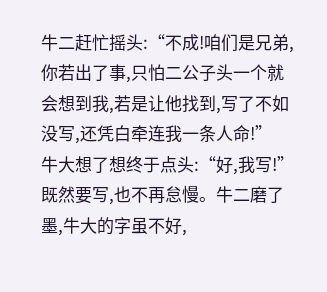牛二赶忙摇头:“不成!咱们是兄弟,你若出了事,只怕二公子头一个就会想到我,若是让他找到,写了不如没写,还凭白牵连我一条人命!”
牛大想了想终于点头:“好,我写!”
既然要写,也不再怠慢。牛二磨了墨,牛大的字虽不好,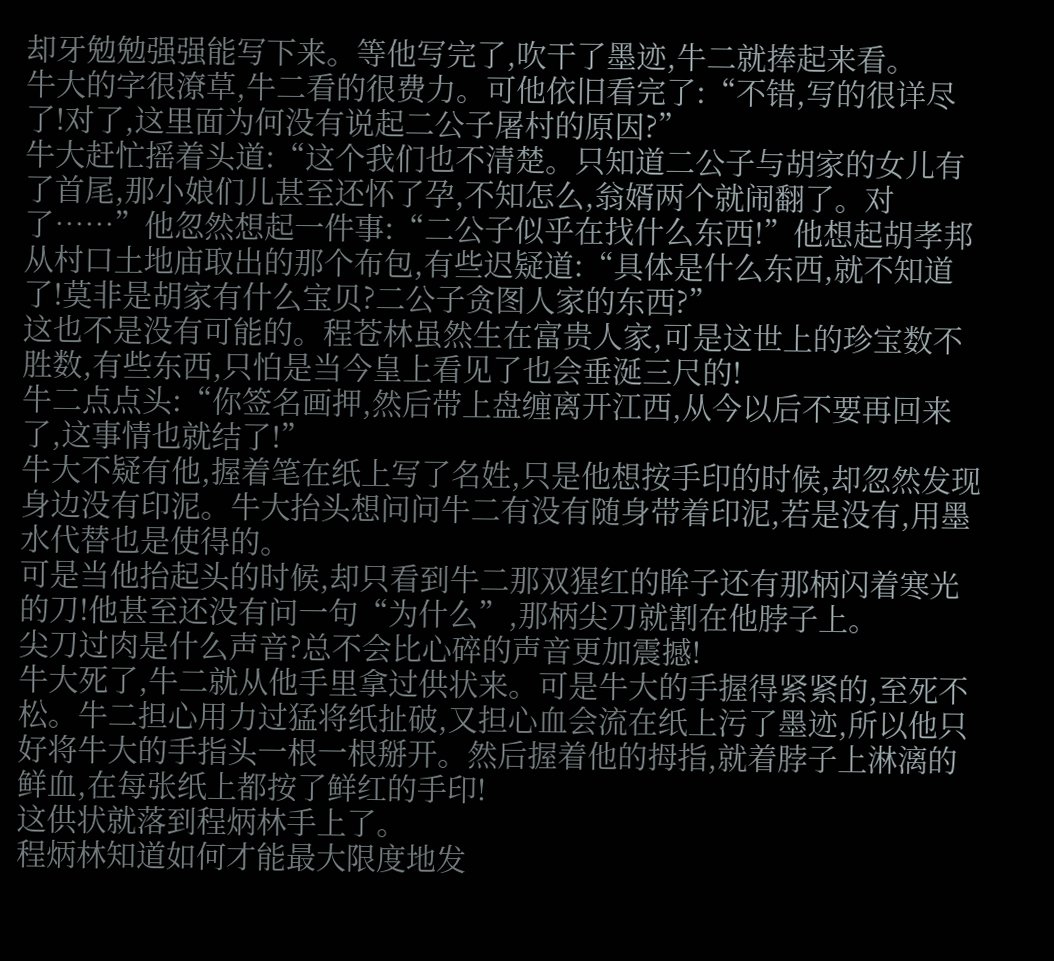却牙勉勉强强能写下来。等他写完了,吹干了墨迹,牛二就捧起来看。
牛大的字很潦草,牛二看的很费力。可他依旧看完了:“不错,写的很详尽了!对了,这里面为何没有说起二公子屠村的原因?”
牛大赶忙摇着头道:“这个我们也不清楚。只知道二公子与胡家的女儿有了首尾,那小娘们儿甚至还怀了孕,不知怎么,翁婿两个就闹翻了。对了……”他忽然想起一件事:“二公子似乎在找什么东西!”他想起胡孝邦从村口土地庙取出的那个布包,有些迟疑道:“具体是什么东西,就不知道了!莫非是胡家有什么宝贝?二公子贪图人家的东西?”
这也不是没有可能的。程苍林虽然生在富贵人家,可是这世上的珍宝数不胜数,有些东西,只怕是当今皇上看见了也会垂涎三尺的!
牛二点点头:“你签名画押,然后带上盘缠离开江西,从今以后不要再回来了,这事情也就结了!”
牛大不疑有他,握着笔在纸上写了名姓,只是他想按手印的时候,却忽然发现身边没有印泥。牛大抬头想问问牛二有没有随身带着印泥,若是没有,用墨水代替也是使得的。
可是当他抬起头的时候,却只看到牛二那双猩红的眸子还有那柄闪着寒光的刀!他甚至还没有问一句“为什么”,那柄尖刀就割在他脖子上。
尖刀过肉是什么声音?总不会比心碎的声音更加震撼!
牛大死了,牛二就从他手里拿过供状来。可是牛大的手握得紧紧的,至死不松。牛二担心用力过猛将纸扯破,又担心血会流在纸上污了墨迹,所以他只好将牛大的手指头一根一根掰开。然后握着他的拇指,就着脖子上淋漓的鲜血,在每张纸上都按了鲜红的手印!
这供状就落到程炳林手上了。
程炳林知道如何才能最大限度地发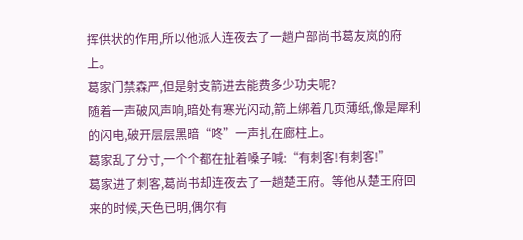挥供状的作用,所以他派人连夜去了一趟户部尚书葛友岚的府上。
葛家门禁森严,但是射支箭进去能费多少功夫呢?
随着一声破风声响,暗处有寒光闪动,箭上绑着几页薄纸,像是犀利的闪电,破开层层黑暗“咚”一声扎在廊柱上。
葛家乱了分寸,一个个都在扯着嗓子喊:“有刺客!有刺客!”
葛家进了刺客,葛尚书却连夜去了一趟楚王府。等他从楚王府回来的时候,天色已明,偶尔有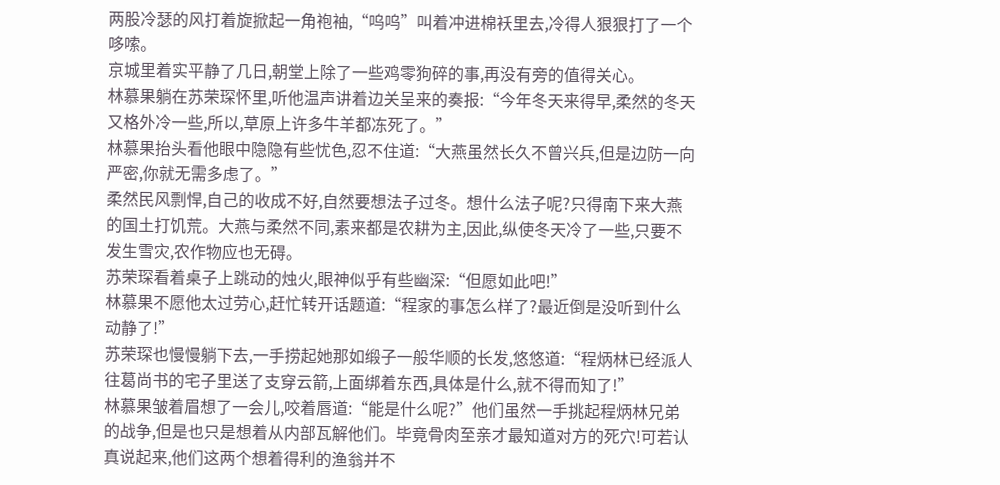两股冷瑟的风打着旋掀起一角袍袖,“呜呜”叫着冲进棉袄里去,冷得人狠狠打了一个哆嗦。
京城里着实平静了几日,朝堂上除了一些鸡零狗碎的事,再没有旁的值得关心。
林慕果躺在苏荣琛怀里,听他温声讲着边关呈来的奏报:“今年冬天来得早,柔然的冬天又格外冷一些,所以,草原上许多牛羊都冻死了。”
林慕果抬头看他眼中隐隐有些忧色,忍不住道:“大燕虽然长久不曾兴兵,但是边防一向严密,你就无需多虑了。”
柔然民风剽悍,自己的收成不好,自然要想法子过冬。想什么法子呢?只得南下来大燕的国土打饥荒。大燕与柔然不同,素来都是农耕为主,因此,纵使冬天冷了一些,只要不发生雪灾,农作物应也无碍。
苏荣琛看着桌子上跳动的烛火,眼神似乎有些幽深:“但愿如此吧!”
林慕果不愿他太过劳心,赶忙转开话题道:“程家的事怎么样了?最近倒是没听到什么动静了!”
苏荣琛也慢慢躺下去,一手捞起她那如缎子一般华顺的长发,悠悠道:“程炳林已经派人往葛尚书的宅子里送了支穿云箭,上面绑着东西,具体是什么,就不得而知了!”
林慕果皱着眉想了一会儿,咬着唇道:“能是什么呢?”他们虽然一手挑起程炳林兄弟的战争,但是也只是想着从内部瓦解他们。毕竟骨肉至亲才最知道对方的死穴!可若认真说起来,他们这两个想着得利的渔翁并不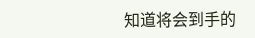知道将会到手的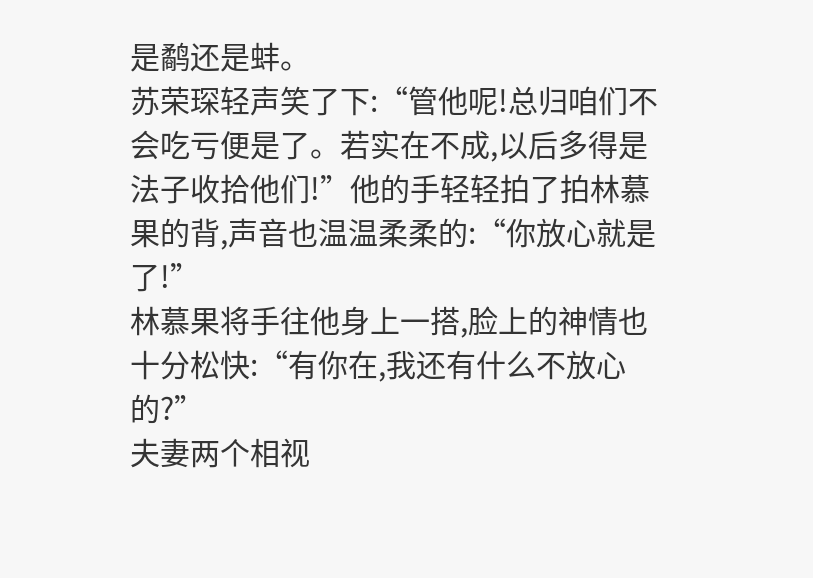是鹬还是蚌。
苏荣琛轻声笑了下:“管他呢!总归咱们不会吃亏便是了。若实在不成,以后多得是法子收拾他们!”他的手轻轻拍了拍林慕果的背,声音也温温柔柔的:“你放心就是了!”
林慕果将手往他身上一搭,脸上的神情也十分松快:“有你在,我还有什么不放心的?”
夫妻两个相视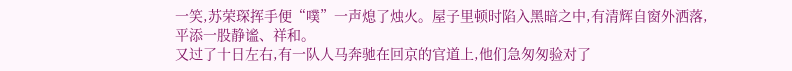一笑,苏荣琛挥手便“噗”一声熄了烛火。屋子里顿时陷入黑暗之中,有清辉自窗外洒落,平添一股静谧、祥和。
又过了十日左右,有一队人马奔驰在回京的官道上,他们急匆匆验对了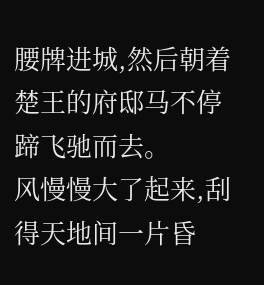腰牌进城,然后朝着楚王的府邸马不停蹄飞驰而去。
风慢慢大了起来,刮得天地间一片昏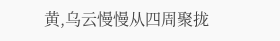黄,乌云慢慢从四周聚拢